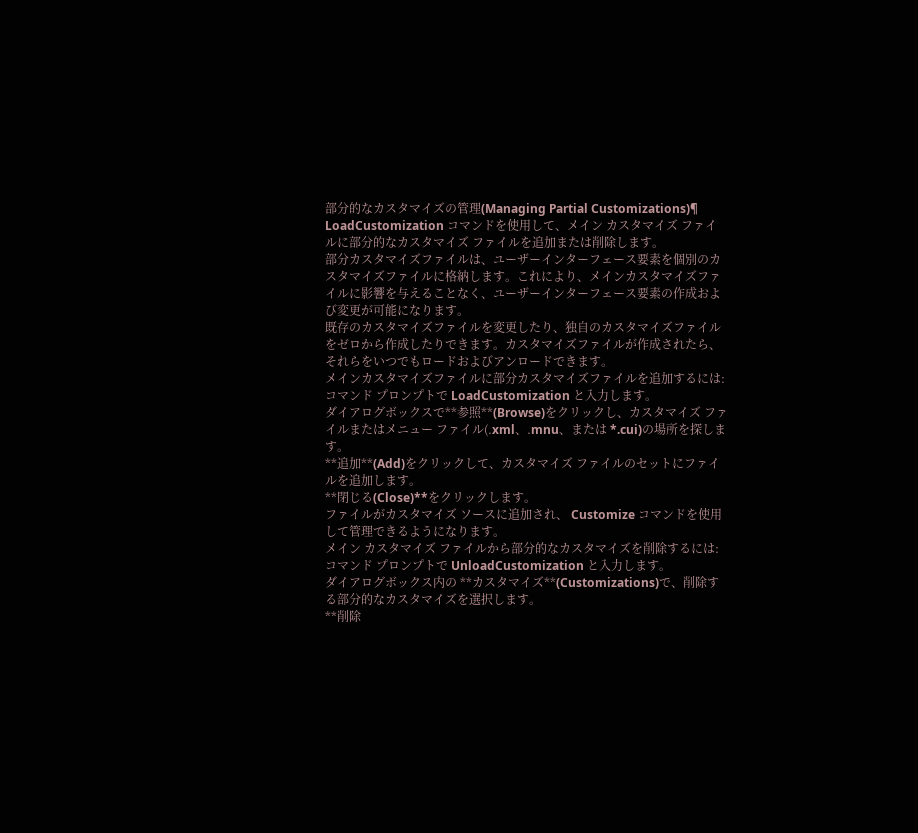部分的なカスタマイズの管理(Managing Partial Customizations)¶
LoadCustomization コマンドを使用して、メイン カスタマイズ ファイルに部分的なカスタマイズ ファイルを追加または削除します。
部分カスタマイズファイルは、ユーザーインターフェース要素を個別のカスタマイズファイルに格納します。これにより、メインカスタマイズファイルに影響を与えることなく、ユーザーインターフェース要素の作成および変更が可能になります。
既存のカスタマイズファイルを変更したり、独自のカスタマイズファイルをゼロから作成したりできます。カスタマイズファイルが作成されたら、それらをいつでもロードおよびアンロードできます。
メインカスタマイズファイルに部分カスタマイズファイルを追加するには:
コマンド プロンプトで LoadCustomization と入力します。
ダイアログボックスで**参照**(Browse)をクリックし、カスタマイズ ファイルまたはメニュー ファイル(.xml、.mnu、または *.cui)の場所を探します。
**追加**(Add)をクリックして、カスタマイズ ファイルのセットにファイルを追加します。
**閉じる(Close)**をクリックします。
ファイルがカスタマイズ ソースに追加され、 Customize コマンドを使用して管理できるようになります。
メイン カスタマイズ ファイルから部分的なカスタマイズを削除するには:
コマンド プロンプトで UnloadCustomization と入力します。
ダイアログボックス内の **カスタマイズ**(Customizations)で、削除する部分的なカスタマイズを選択します。
**削除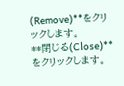(Remove)**をクリックします。
**閉じる(Close)**をクリックします。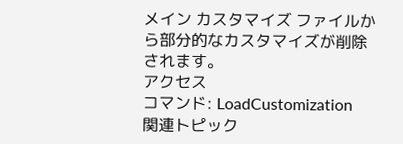メイン カスタマイズ ファイルから部分的なカスタマイズが削除されます。
アクセス
コマンド: LoadCustomization
関連トピック